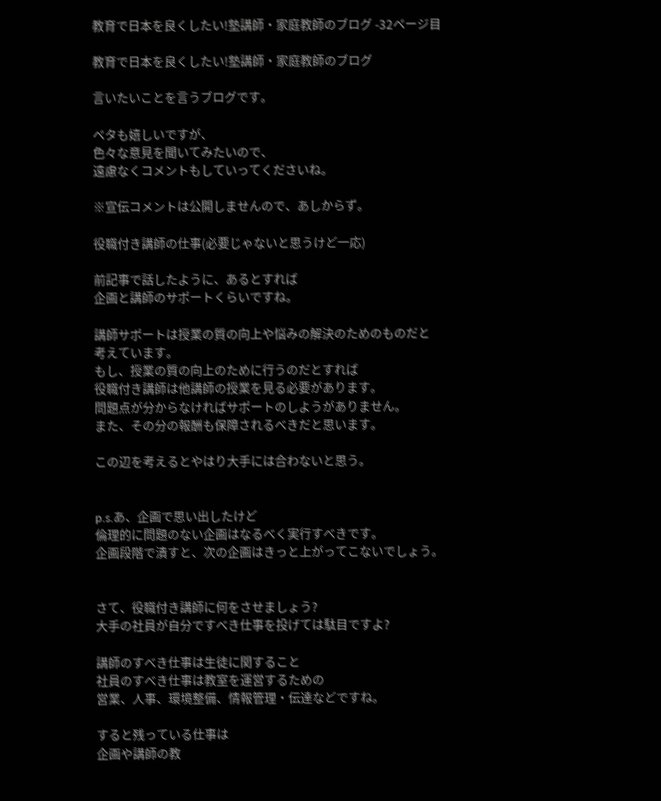教育で日本を良くしたい!塾講師・家庭教師のブログ -32ページ目

教育で日本を良くしたい!塾講師・家庭教師のブログ

言いたいことを言うブログです。

ペタも嬉しいですが、
色々な意見を聞いてみたいので、
遠慮なくコメントもしていってくださいね。

※宣伝コメントは公開しませんので、あしからず。

役職付き講師の仕事(必要じゃないと思うけど一応)

前記事で話したように、あるとすれば
企画と講師のサポートくらいですね。

講師サポートは授業の質の向上や悩みの解決のためのものだと
考えています。
もし、授業の質の向上のために行うのだとすれば
役職付き講師は他講師の授業を見る必要があります。
問題点が分からなければサポートのしようがありません。
また、その分の報酬も保障されるべきだと思います。

この辺を考えるとやはり大手には合わないと思う。


p.s.あ、企画で思い出したけど
倫理的に問題のない企画はなるべく実行すべきです。
企画段階で潰すと、次の企画はきっと上がってこないでしょう。


さて、役職付き講師に何をさせましょう?
大手の社員が自分ですべき仕事を投げては駄目ですよ?

講師のすべき仕事は生徒に関すること
社員のすべき仕事は教室を運営するための
営業、人事、環境整備、情報管理・伝達などですね。

すると残っている仕事は
企画や講師の教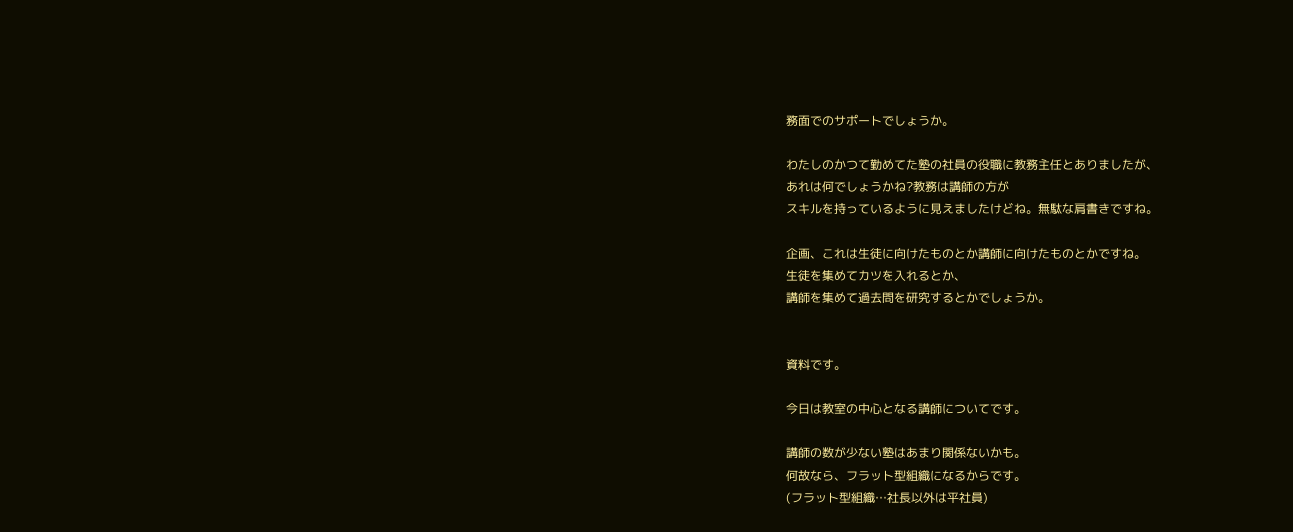務面でのサポートでしょうか。

わたしのかつて勤めてた塾の社員の役職に教務主任とありましたが、
あれは何でしょうかね?教務は講師の方が
スキルを持っているように見えましたけどね。無駄な肩書きですね。

企画、これは生徒に向けたものとか講師に向けたものとかですね。
生徒を集めてカツを入れるとか、
講師を集めて過去問を研究するとかでしょうか。


資料です。

今日は教室の中心となる講師についてです。

講師の数が少ない塾はあまり関係ないかも。
何故なら、フラット型組織になるからです。
(フラット型組織…社長以外は平社員)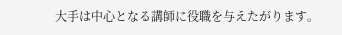大手は中心となる講師に役職を与えたがります。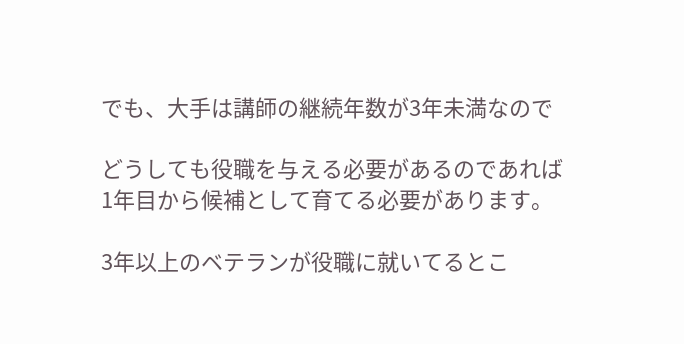でも、大手は講師の継続年数が3年未満なので

どうしても役職を与える必要があるのであれば
1年目から候補として育てる必要があります。

3年以上のベテランが役職に就いてるとこ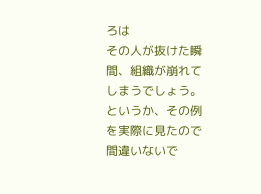ろは
その人が抜けた瞬間、組織が崩れてしまうでしょう。
というか、その例を実際に見たので間違いないで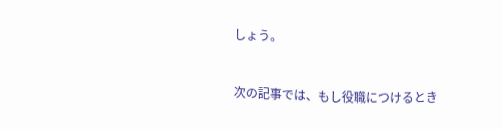しょう。


次の記事では、もし役職につけるとき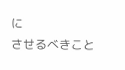に
させるべきこと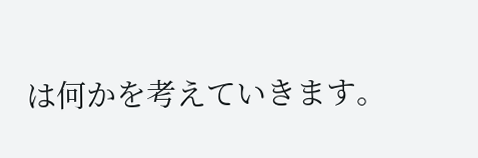は何かを考えていきます。